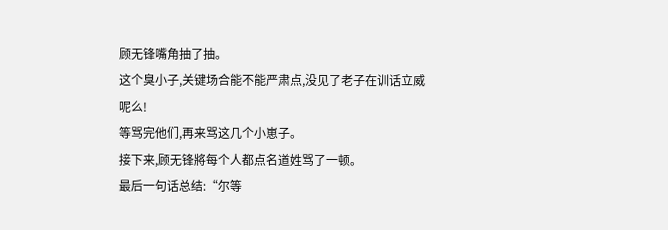顾无锋嘴角抽了抽。
这个臭小子,关键场合能不能严肃点,没见了老子在训话立威呢么!
等骂完他们,再来骂这几个小崽子。
接下来,顾无锋將每个人都点名道姓骂了一顿。
最后一句话总结:“尔等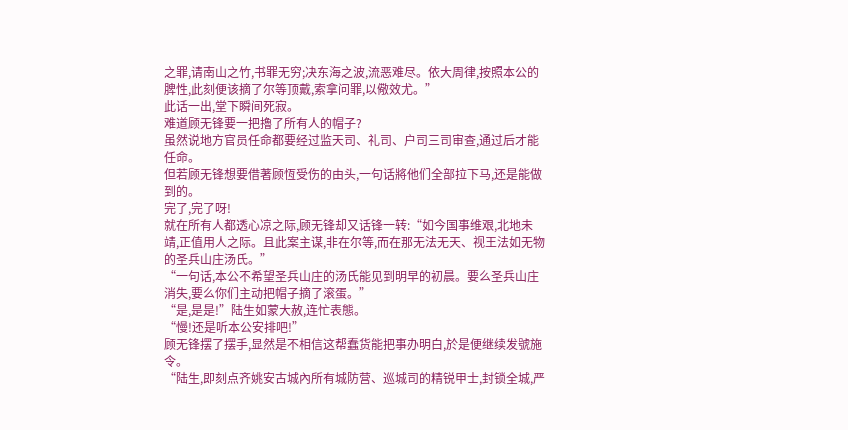之罪,请南山之竹,书罪无穷;决东海之波,流恶难尽。依大周律,按照本公的脾性,此刻便该摘了尔等顶戴,索拿问罪,以儆效尤。”
此话一出,堂下瞬间死寂。
难道顾无锋要一把擼了所有人的帽子?
虽然说地方官员任命都要经过监天司、礼司、户司三司审查,通过后才能任命。
但若顾无锋想要借著顾恆受伤的由头,一句话將他们全部拉下马,还是能做到的。
完了,完了呀!
就在所有人都透心凉之际,顾无锋却又话锋一转:“如今国事维艰,北地未靖,正值用人之际。且此案主谋,非在尔等,而在那无法无天、视王法如无物的圣兵山庄汤氏。”
“一句话,本公不希望圣兵山庄的汤氏能见到明早的初晨。要么圣兵山庄消失,要么你们主动把帽子摘了滚蛋。”
“是,是是!”陆生如蒙大赦,连忙表態。
“慢!还是听本公安排吧!”
顾无锋摆了摆手,显然是不相信这帮蠢货能把事办明白,於是便继续发號施令。
“陆生,即刻点齐姚安古城內所有城防营、巡城司的精锐甲士,封锁全城,严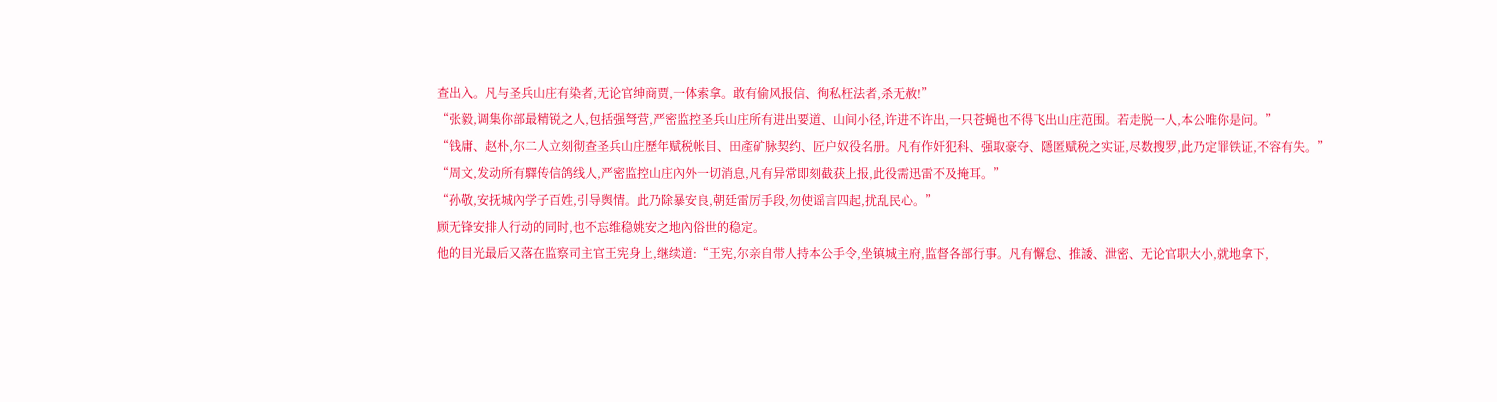查出入。凡与圣兵山庄有染者,无论官绅商贾,一体索拿。敢有偷风报信、徇私枉法者,杀无赦!”
“张毅,调集你部最精锐之人,包括强弩营,严密监控圣兵山庄所有进出要道、山间小径,许进不许出,一只苍蝇也不得飞出山庄范围。若走脱一人,本公唯你是问。”
“钱庸、赵朴,尔二人立刻彻查圣兵山庄歷年赋税帐目、田產矿脉契约、匠户奴役名册。凡有作奸犯科、强取豪夺、隱匿赋税之实证,尽数搜罗,此乃定罪铁证,不容有失。”
“周文,发动所有驛传信鸽线人,严密监控山庄內外一切消息,凡有异常即刻截获上报,此役需迅雷不及掩耳。”
“孙敬,安抚城內学子百姓,引导舆情。此乃除暴安良,朝廷雷厉手段,勿使谣言四起,扰乱民心。”
顾无锋安排人行动的同时,也不忘维稳姚安之地內俗世的稳定。
他的目光最后又落在监察司主官王宪身上,继续道:“王宪,尔亲自带人持本公手令,坐镇城主府,监督各部行事。凡有懈怠、推諉、泄密、无论官职大小,就地拿下,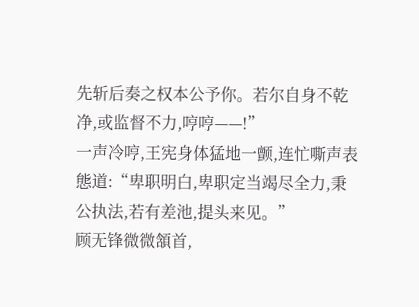先斩后奏之权本公予你。若尔自身不乾净,或监督不力,哼哼——!”
一声冷哼,王宪身体猛地一颤,连忙嘶声表態道:“卑职明白,卑职定当竭尽全力,秉公执法,若有差池,提头来见。”
顾无锋微微頷首,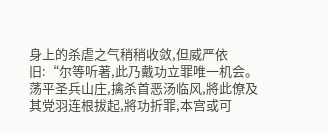身上的杀虐之气稍稍收敛,但威严依旧:“尔等听著,此乃戴功立罪唯一机会。
荡平圣兵山庄,擒杀首恶汤临风,將此僚及其党羽连根拔起,將功折罪,本宫或可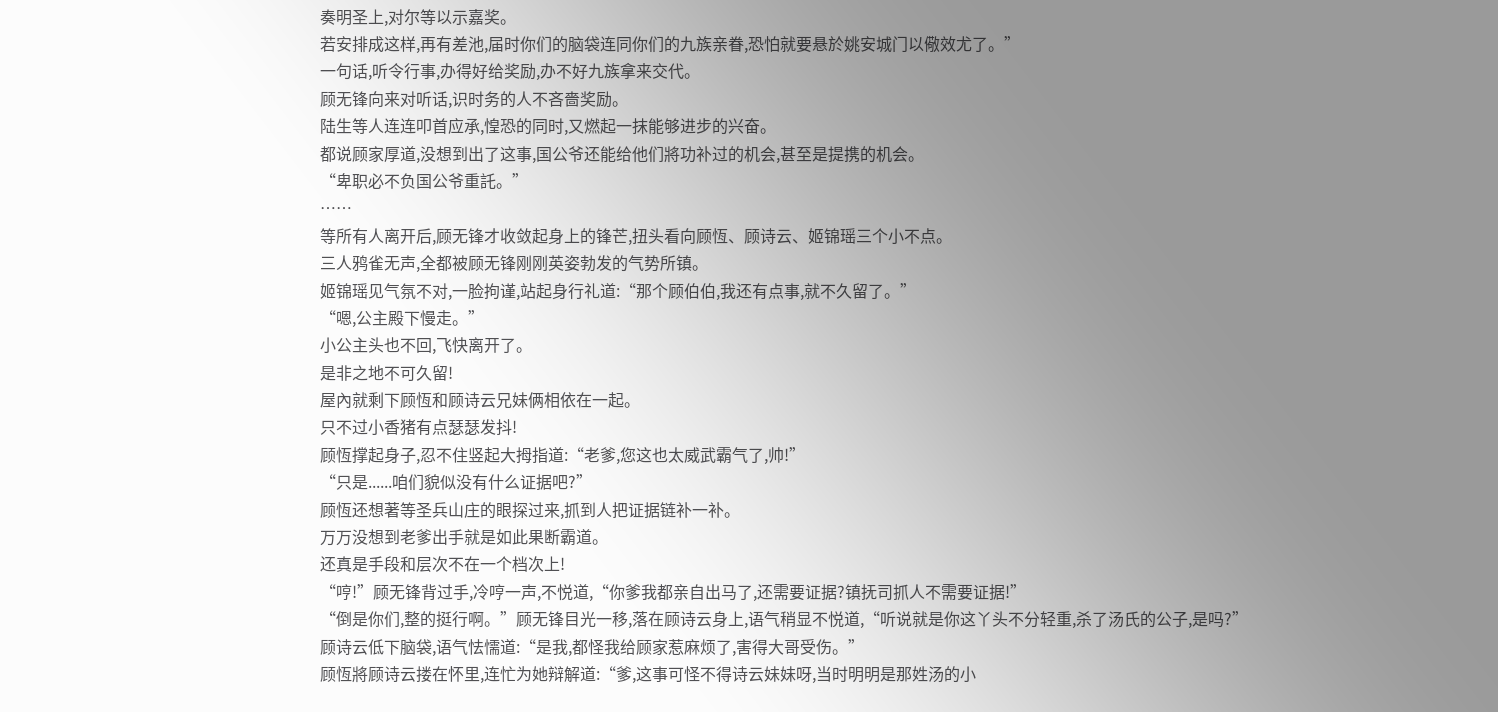奏明圣上,对尔等以示嘉奖。
若安排成这样,再有差池,届时你们的脑袋连同你们的九族亲眷,恐怕就要悬於姚安城门以儆效尤了。”
一句话,听令行事,办得好给奖励,办不好九族拿来交代。
顾无锋向来对听话,识时务的人不吝嗇奖励。
陆生等人连连叩首应承,惶恐的同时,又燃起一抹能够进步的兴奋。
都说顾家厚道,没想到出了这事,国公爷还能给他们將功补过的机会,甚至是提携的机会。
“卑职必不负国公爷重託。”
……
等所有人离开后,顾无锋才收敛起身上的锋芒,扭头看向顾恆、顾诗云、姬锦瑶三个小不点。
三人鸦雀无声,全都被顾无锋刚刚英姿勃发的气势所镇。
姬锦瑶见气氛不对,一脸拘谨,站起身行礼道:“那个顾伯伯,我还有点事,就不久留了。”
“嗯,公主殿下慢走。”
小公主头也不回,飞快离开了。
是非之地不可久留!
屋內就剩下顾恆和顾诗云兄妹俩相依在一起。
只不过小香猪有点瑟瑟发抖!
顾恆撑起身子,忍不住竖起大拇指道:“老爹,您这也太威武霸气了,帅!”
“只是......咱们貌似没有什么证据吧?”
顾恆还想著等圣兵山庄的眼探过来,抓到人把证据链补一补。
万万没想到老爹出手就是如此果断霸道。
还真是手段和层次不在一个档次上!
“哼!”顾无锋背过手,冷哼一声,不悦道,“你爹我都亲自出马了,还需要证据?镇抚司抓人不需要证据!”
“倒是你们,整的挺行啊。”顾无锋目光一移,落在顾诗云身上,语气稍显不悦道,“听说就是你这丫头不分轻重,杀了汤氏的公子,是吗?”
顾诗云低下脑袋,语气怯懦道:“是我,都怪我给顾家惹麻烦了,害得大哥受伤。”
顾恆將顾诗云搂在怀里,连忙为她辩解道:“爹,这事可怪不得诗云妹妹呀,当时明明是那姓汤的小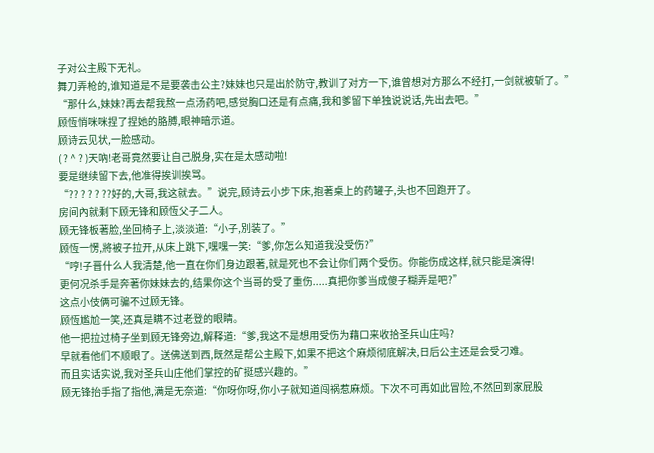子对公主殿下无礼。
舞刀弄枪的,谁知道是不是要袭击公主?妹妹也只是出於防守,教训了对方一下,谁曾想对方那么不经打,一剑就被斩了。”
“那什么,妹妹?再去帮我熬一点汤药吧,感觉胸口还是有点痛,我和爹留下单独说说话,先出去吧。”
顾恆悄咪咪捏了捏她的胳膊,眼神暗示道。
顾诗云见状,一脸感动。
( ? ^ ? )天吶!老哥竟然要让自己脱身,实在是太感动啦!
要是继续留下去,他准得挨训挨骂。
“?? ? ? ? ??好的,大哥,我这就去。”说完,顾诗云小步下床,抱著桌上的药罐子,头也不回跑开了。
房间內就剩下顾无锋和顾恆父子二人。
顾无锋板著脸,坐回椅子上,淡淡道:“小子,別装了。”
顾恆一愣,將被子拉开,从床上跳下,嘿嘿一笑:“爹,你怎么知道我没受伤?”
“哼!子晋什么人我清楚,他一直在你们身边跟著,就是死也不会让你们两个受伤。你能伤成这样,就只能是演得!
更何况杀手是奔著你妹妹去的,结果你这个当哥的受了重伤.....真把你爹当成傻子糊弄是吧?”
这点小伎俩可骗不过顾无锋。
顾恆尷尬一笑,还真是瞒不过老登的眼睛。
他一把拉过椅子坐到顾无锋旁边,解释道:“爹,我这不是想用受伤为藉口来收拾圣兵山庄吗?
早就看他们不顺眼了。送佛送到西,既然是帮公主殿下,如果不把这个麻烦彻底解决,日后公主还是会受刁难。
而且实话实说,我对圣兵山庄他们掌控的矿挺感兴趣的。”
顾无锋抬手指了指他,满是无奈道:“你呀你呀,你小子就知道闯祸惹麻烦。下次不可再如此冒险,不然回到家屁股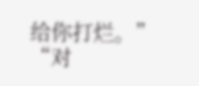给你打烂。”
“对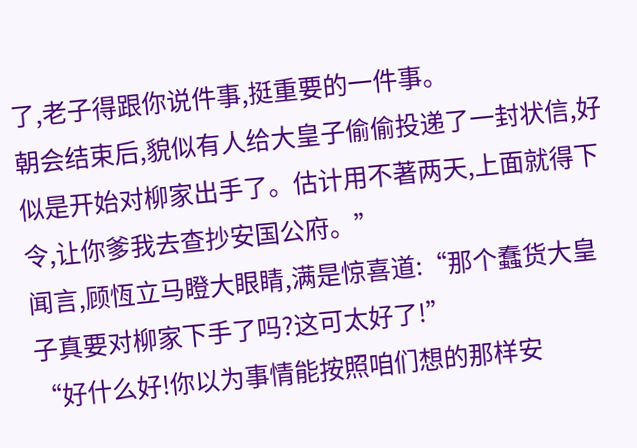了,老子得跟你说件事,挺重要的一件事。
朝会结束后,貌似有人给大皇子偷偷投递了一封状信,好似是开始对柳家出手了。估计用不著两天,上面就得下令,让你爹我去查抄安国公府。”
闻言,顾恆立马瞪大眼睛,满是惊喜道:“那个蠢货大皇子真要对柳家下手了吗?这可太好了!”
“好什么好!你以为事情能按照咱们想的那样安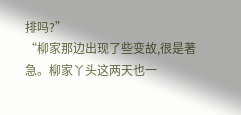排吗?”
“柳家那边出现了些变故,很是著急。柳家丫头这两天也一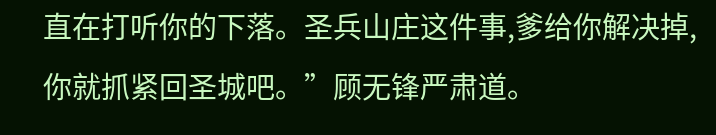直在打听你的下落。圣兵山庄这件事,爹给你解决掉,你就抓紧回圣城吧。”顾无锋严肃道。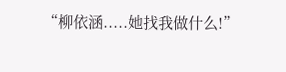“柳依涵.....她找我做什么!”